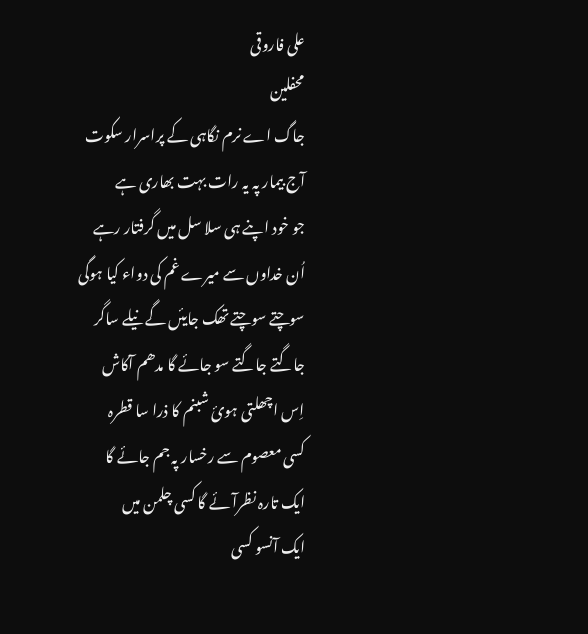علی فاروقی
محفلین
جاگ اے نرم نگاہی کے پراسرار سکوت
آج بیمار پہ یہ رات بہت بھاری ہے
جو خود اپنے ہی سلا سل میں گرفتار رہے
اُن خداوں سے میرے غم کی دواء کیا ہوگی
سوچتے سوچتے تھک جایئں گے نیلے ساگر
جاگتے جاگتے سو جائے گا مدھم آکاش
اِس اچھلتی ہوئ شبنم کا ذرا سا قطرہ
کسی معصوم سے رخسار پہ جم جائے گا
ایک تارہ نظرآئے گا کسی چلمن میں
ایک آنسو کسی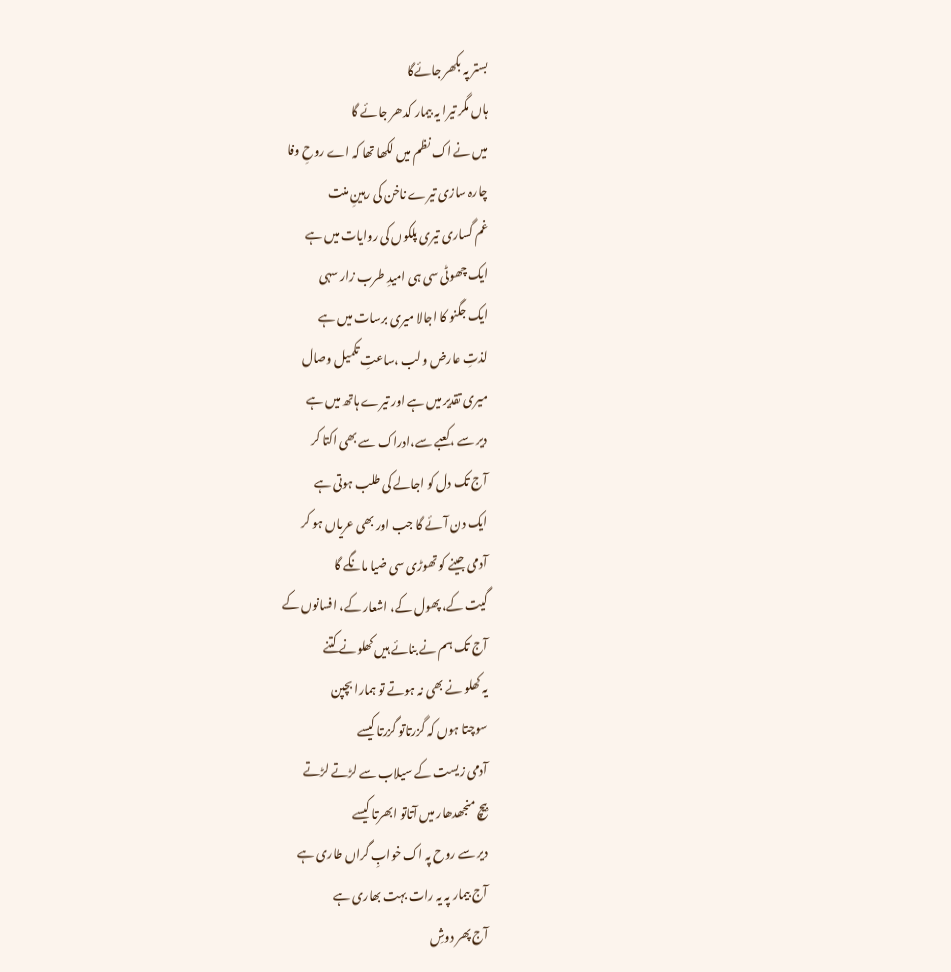بستر پہ بکھر جائےگا
ہاں مگر تیرا یہ بیمار کدھر جائے گا
میں نے اک نظم میں لکھا تھا کہ اے روحِ وفا
چارہ سازی تیرے ناخن کی رہینِ منت
غم گساری تیری پلکوں کی روایات میں ہے
ایک چھوٹی سی ہی امیدِ طرب زار سہی
ایک جگنو کا اجالا میری برسات میں ہے
لذتِ عارض و لب ،ساعتِ تکمیل وصال
میری تقدیر میں ہے اور تیرے ہاتھ میں ہے
دیر سے ،کعبے سے،ادراک سے بھی اکتا کر
آج تک دل کو اجالے کی طلب ہوتی ہے
ایک دن آئے گا جب اور بھی عریاں ہو کر
آدمی جینے کو تھوڑی سی ضیا مانگے گا
گیت کے، پھول کے، اشعار کے، افسانوں کے
آج تک ہم نے بنائے ہیں کھلونے کتنے
یہ کھلو نے بھی نہ ہوتے تو ہمارا بچپن
سوچتا ہوں کہ گزرتاتو گزرتا کیسے
آدمی زیست کے سیلاب سے لڑتے لڑتے
بِیچ منجھدھار میں آتاتو ابھرتا کیسے
دیر سے روح پہ اک خوابِ گراں طاری ہے
آج بیمار پہ یہ رات بہت بھاری ہے
آج پھر دوشِ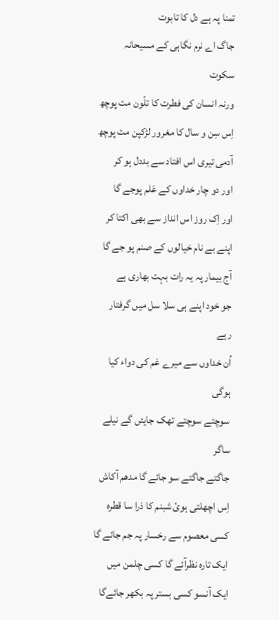تمنا پہ ہے دل کا تابوت
جاگ اے نرم نگاہی کے مسیحانہ سکوت
ورنہ انسان کی فطرت کا تلّون مت پوچھ
اِس سِن و سال کا مغرور لڑکپن مت پوچھ
آدمی تیری اس افتاد سے بددل ہو کر
اور دو چار خداوں کے عَلم پوجے گا
اور اِک روز اس انداز سے بھی اکتا کر
اپنے بے نام خیالوں کے صنم پو جے گا
آج بیمار پہ یہ رات بہت بھاری ہے
جو خود اپنے ہی سلا سل میں گرفتار رہے
اُن خداوں سے میرے غم کی دواء کیا ہوگی
سوچتے سوچتے تھک جایئں گے نیلے ساگر
جاگتے جاگتے سو جائے گا مدھم آکاش
اِس اچھلتی ہوئ شبنم کا ذرا سا قطرہ
کسی معصوم سے رخسار پہ جم جائے گا
ایک تارہ نظرآئے گا کسی چلمن میں
ایک آنسو کسی بستر پہ بکھر جائےگا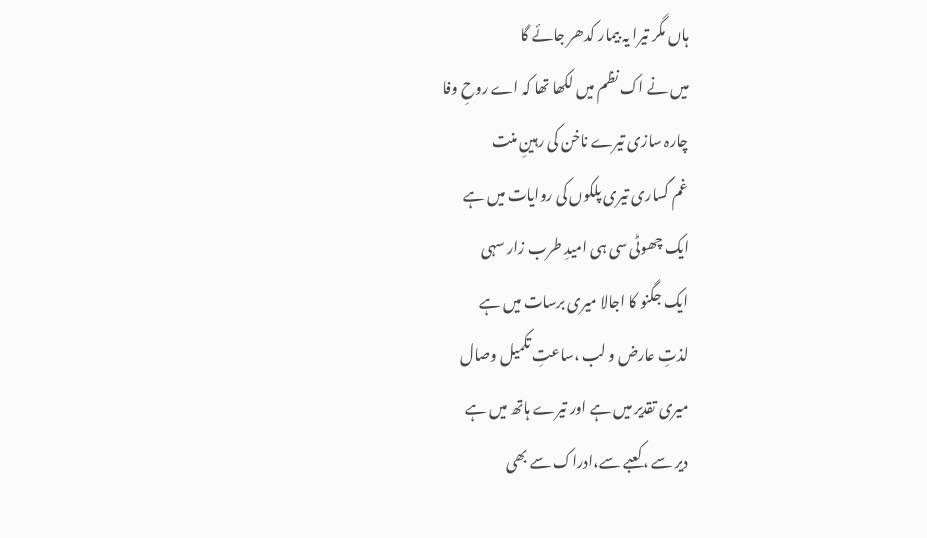ہاں مگر تیرا یہ بیمار کدھر جائے گا
میں نے اک نظم میں لکھا تھا کہ اے روحِ وفا
چارہ سازی تیرے ناخن کی رہینِ منت
غم گساری تیری پلکوں کی روایات میں ہے
ایک چھوٹی سی ہی امیدِ طرب زار سہی
ایک جگنو کا اجالا میری برسات میں ہے
لذتِ عارض و لب ،ساعتِ تکمیل وصال
میری تقدیر میں ہے اور تیرے ہاتھ میں ہے
دیر سے ،کعبے سے،ادراک سے بھی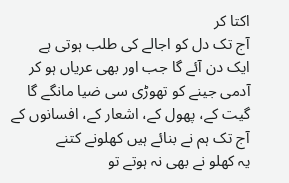اکتا کر
آج تک دل کو اجالے کی طلب ہوتی ہے
ایک دن آئے گا جب اور بھی عریاں ہو کر
آدمی جینے کو تھوڑی سی ضیا مانگے گا
گیت کے، پھول کے، اشعار کے، افسانوں کے
آج تک ہم نے بنائے ہیں کھلونے کتنے
یہ کھلو نے بھی نہ ہوتے تو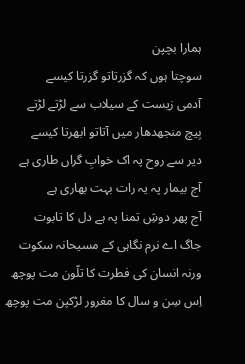ہمارا بچپن
سوچتا ہوں کہ گزرتاتو گزرتا کیسے
آدمی زیست کے سیلاب سے لڑتے لڑتے
بِیچ منجھدھار میں آتاتو ابھرتا کیسے
دیر سے روح پہ اک خوابِ گراں طاری ہے
آج بیمار پہ یہ رات بہت بھاری ہے
آج پھر دوشِ تمنا پہ ہے دل کا تابوت
جاگ اے نرم نگاہی کے مسیحانہ سکوت
ورنہ انسان کی فطرت کا تلّون مت پوچھ
اِس سِن و سال کا مغرور لڑکپن مت پوچھ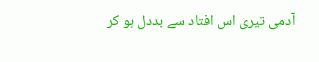آدمی تیری اس افتاد سے بددل ہو کر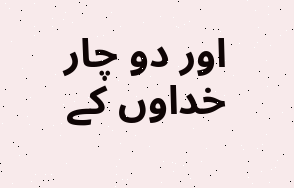اور دو چار خداوں کے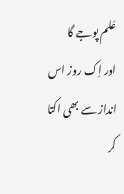عَلم پوجے گا
اور اِک روز اس انداز سے بھی اکتا کر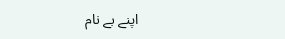اپنے بے نام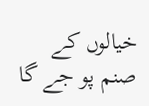خیالوں کے صنم پو جے گا